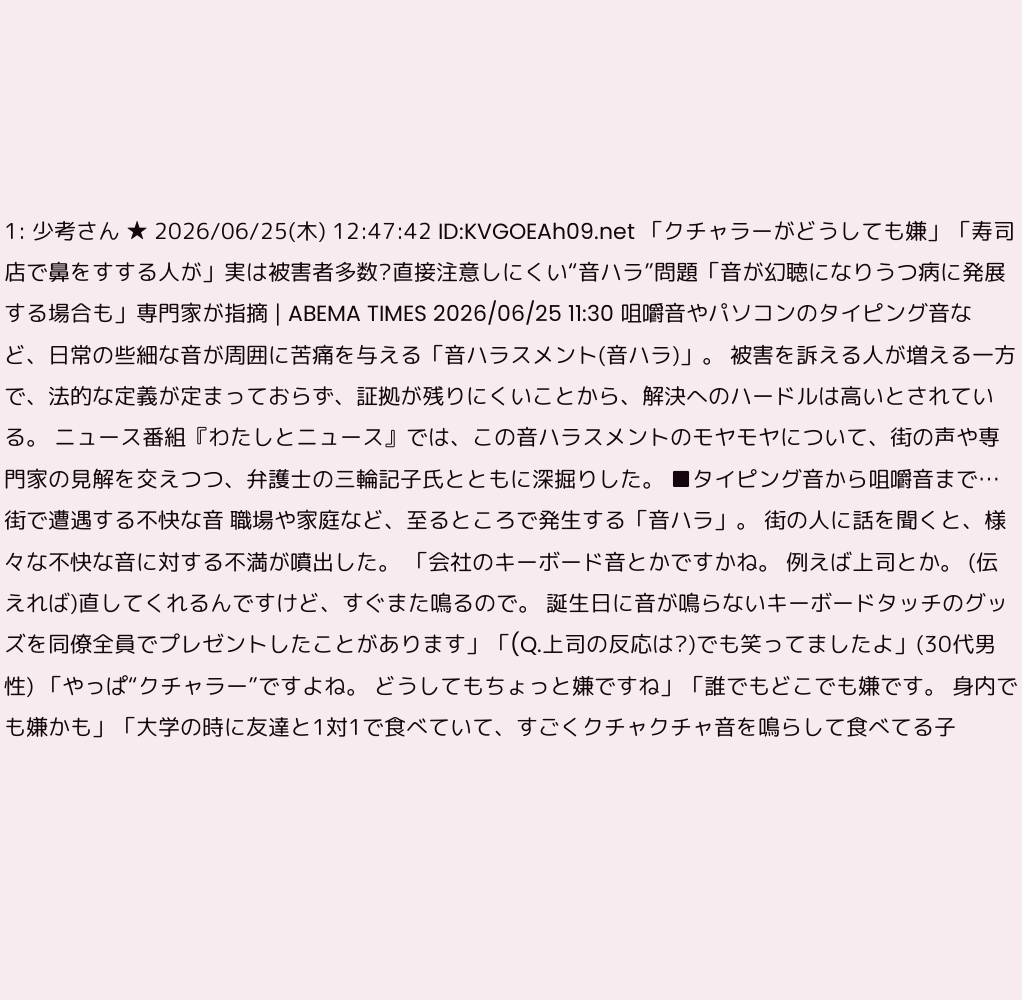1: 少考さん ★ 2026/06/25(木) 12:47:42 ID:KVGOEAh09.net 「クチャラーがどうしても嫌」「寿司店で鼻をすする人が」実は被害者多数?直接注意しにくい“音ハラ”問題「音が幻聴になりうつ病に発展する場合も」専門家が指摘 | ABEMA TIMES 2026/06/25 11:30 咀嚼音やパソコンのタイピング音など、日常の些細な音が周囲に苦痛を与える「音ハラスメント(音ハラ)」。 被害を訴える人が増える一方で、法的な定義が定まっておらず、証拠が残りにくいことから、解決へのハードルは高いとされている。 ニュース番組『わたしとニュース』では、この音ハラスメントのモヤモヤについて、街の声や専門家の見解を交えつつ、弁護士の三輪記子氏とともに深掘りした。 ■タイピング音から咀嚼音まで…街で遭遇する不快な音 職場や家庭など、至るところで発生する「音ハラ」。 街の人に話を聞くと、様々な不快な音に対する不満が噴出した。 「会社のキーボード音とかですかね。 例えば上司とか。 (伝えれば)直してくれるんですけど、すぐまた鳴るので。 誕生日に音が鳴らないキーボードタッチのグッズを同僚全員でプレゼントしたことがあります」「(Q.上司の反応は?)でも笑ってましたよ」(30代男性) 「やっぱ“クチャラー”ですよね。 どうしてもちょっと嫌ですね」「誰でもどこでも嫌です。 身内でも嫌かも」「大学の時に友達と1対1で食べていて、すごくクチャクチャ音を鳴らして食べてる子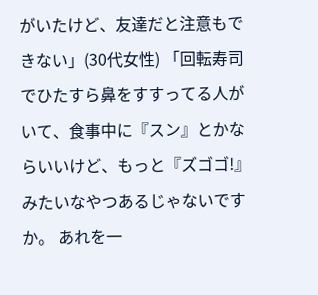がいたけど、友達だと注意もできない」(30代女性) 「回転寿司でひたすら鼻をすすってる人がいて、食事中に『スン』とかならいいけど、もっと『ズゴゴ!』みたいなやつあるじゃないですか。 あれを一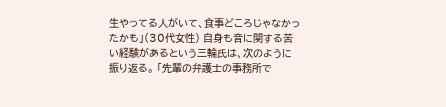生やってる人がいて、食事どころじゃなかったかも」(30代女性) 自身も音に関する苦い経験があるという三輪氏は、次のように振り返る。 「先輩の弁護士の事務所で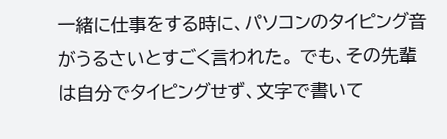一緒に仕事をする時に、パソコンのタイピング音がうるさいとすごく言われた。 でも、その先輩は自分でタイピングせず、文字で書いて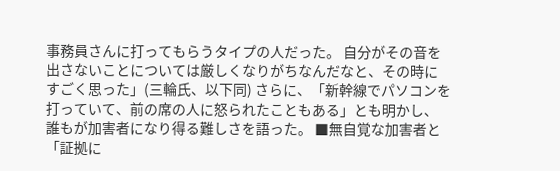事務員さんに打ってもらうタイプの人だった。 自分がその音を出さないことについては厳しくなりがちなんだなと、その時にすごく思った」(三輪氏、以下同) さらに、「新幹線でパソコンを打っていて、前の席の人に怒られたこともある」とも明かし、誰もが加害者になり得る難しさを語った。 ■無自覚な加害者と「証拠に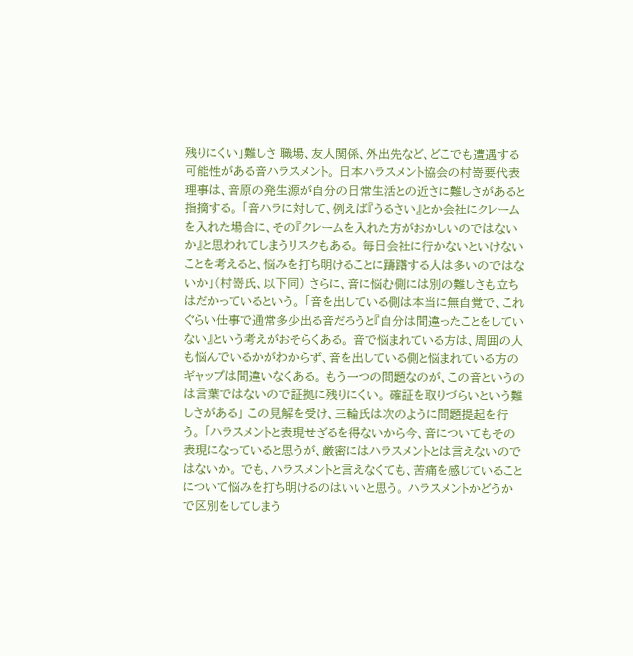残りにくい」難しさ 職場、友人関係、外出先など、どこでも遭遇する可能性がある音ハラスメント。 日本ハラスメント協会の村嵜要代表理事は、音原の発生源が自分の日常生活との近さに難しさがあると指摘する。 「音ハラに対して、例えば『うるさい』とか会社にクレームを入れた場合に、その『クレームを入れた方がおかしいのではないか』と思われてしまうリスクもある。 毎日会社に行かないといけないことを考えると、悩みを打ち明けることに躊躇する人は多いのではないか」(村嵜氏、以下同) さらに、音に悩む側には別の難しさも立ちはだかっているという。 「音を出している側は本当に無自覚で、これぐらい仕事で通常多少出る音だろうと『自分は間違ったことをしていない』という考えがおそらくある。 音で悩まれている方は、周囲の人も悩んでいるかがわからず、音を出している側と悩まれている方のギャップは間違いなくある。 もう一つの問題なのが、この音というのは言葉ではないので証拠に残りにくい。 確証を取りづらいという難しさがある」 この見解を受け、三輪氏は次のように問題提起を行う。 「ハラスメントと表現せざるを得ないから今、音についてもその表現になっていると思うが、厳密にはハラスメントとは言えないのではないか。 でも、ハラスメントと言えなくても、苦痛を感じていることについて悩みを打ち明けるのはいいと思う。 ハラスメントかどうかで区別をしてしまう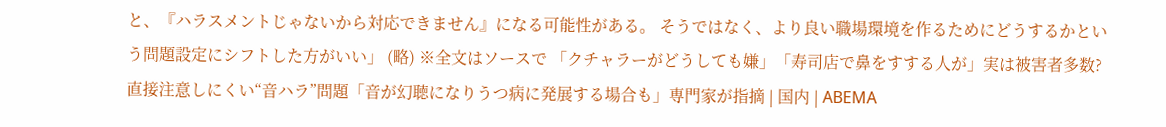と、『ハラスメントじゃないから対応できません』になる可能性がある。 そうではなく、より良い職場環境を作るためにどうするかという問題設定にシフトした方がいい」 (略) ※全文はソースで 「クチャラーがどうしても嫌」「寿司店で鼻をすする人が」実は被害者多数?直接注意しにくい“音ハラ”問題「音が幻聴になりうつ病に発展する場合も」専門家が指摘 | 国内 | ABEMA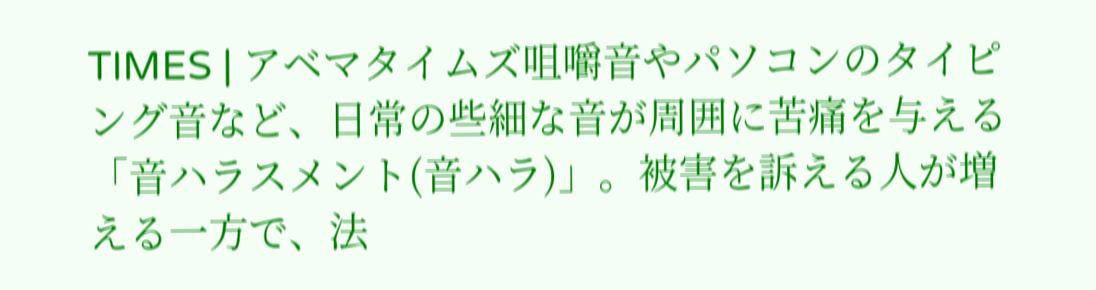TIMES | アベマタイムズ咀嚼音やパソコンのタイピング音など、日常の些細な音が周囲に苦痛を与える「音ハラスメント(音ハラ)」。被害を訴える人が増える一方で、法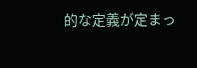的な定義が定まっ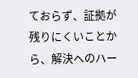ておらず、証拠が残りにくいことから、解決へのハー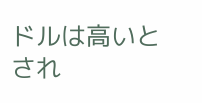ドルは高いとされ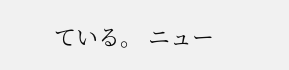ている。 ニュー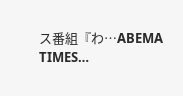ス番組『わ…ABEMA TIMES…